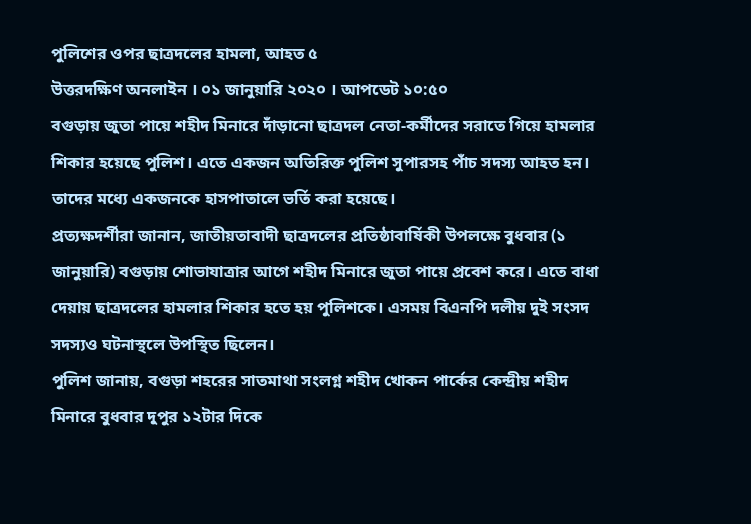পুলিশের ওপর ছাত্রদলের হামলা, আহত ৫
উত্তরদক্ষিণ অনলাইন । ০১ জানুয়ারি ২০২০ । আপডেট ১০:৫০
বগুড়ায় জুতা পায়ে শহীদ মিনারে দাঁড়ানো ছাত্রদল নেতা-কর্মীদের সরাতে গিয়ে হামলার শিকার হয়েছে পুলিশ। এতে একজন অতিরিক্ত পুলিশ সুপারসহ পাঁচ সদস্য আহত হন। তাদের মধ্যে একজনকে হাসপাতালে ভর্তি করা হয়েছে।
প্রত্যক্ষদর্শীরা জানান, জাতীয়তাবাদী ছাত্রদলের প্রতিষ্ঠাবার্ষিকী উপলক্ষে বুধবার (১ জানুয়ারি) বগুড়ায় শোভাযাত্রার আগে শহীদ মিনারে জুতা পায়ে প্রবেশ করে। এতে বাধা দেয়ায় ছাত্রদলের হামলার শিকার হতে হয় পুলিশকে। এসময় বিএনপি দলীয় দুই সংসদ সদস্যও ঘটনাস্থলে উপস্থিত ছিলেন।
পুলিশ জানায়, বগুড়া শহরের সাতমাথা সংলগ্ন শহীদ খোকন পার্কের কেন্দ্রীয় শহীদ মিনারে বুধবার দুপুর ১২টার দিকে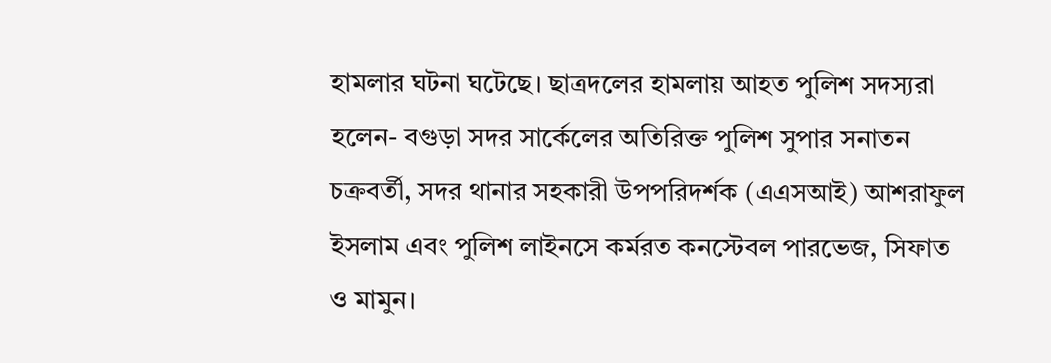হামলার ঘটনা ঘটেছে। ছাত্রদলের হামলায় আহত পুলিশ সদস্যরা হলেন- বগুড়া সদর সার্কেলের অতিরিক্ত পুলিশ সুপার সনাতন চক্রবর্তী, সদর থানার সহকারী উপপরিদর্শক (এএসআই) আশরাফুল ইসলাম এবং পুলিশ লাইনসে কর্মরত কনস্টেবল পারভেজ, সিফাত ও মামুন।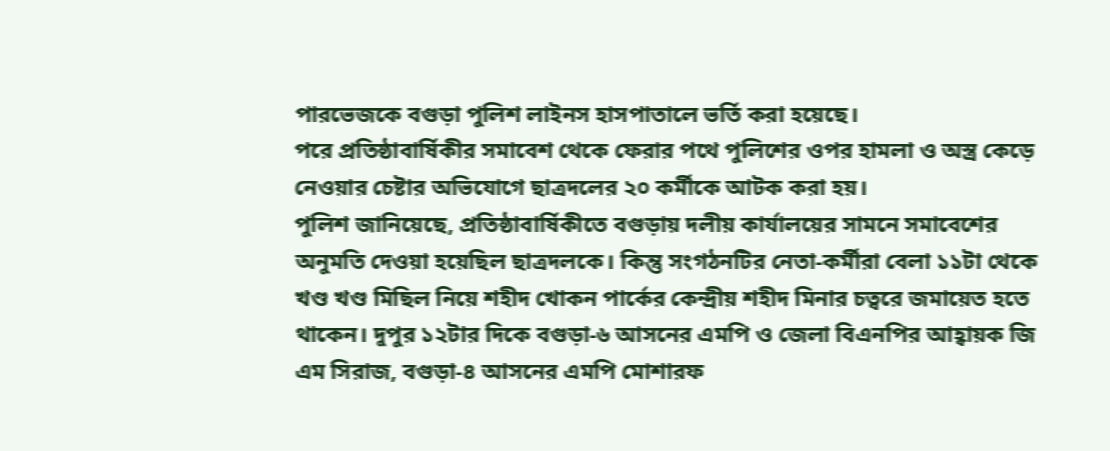পারভেজকে বগুড়া পুলিশ লাইনস হাসপাতালে ভর্তি করা হয়েছে।
পরে প্রতিষ্ঠাবার্ষিকীর সমাবেশ থেকে ফেরার পথে পুলিশের ওপর হামলা ও অস্ত্র কেড়ে নেওয়ার চেষ্টার অভিযোগে ছাত্রদলের ২০ কর্মীকে আটক করা হয়।
পুলিশ জানিয়েছে, প্রতিষ্ঠাবার্ষিকীতে বগুড়ায় দলীয় কার্যালয়ের সামনে সমাবেশের অনুমতি দেওয়া হয়েছিল ছাত্রদলকে। কিন্তু সংগঠনটির নেতা-কর্মীরা বেলা ১১টা থেকে খণ্ড খণ্ড মিছিল নিয়ে শহীদ খোকন পার্কের কেন্দ্রীয় শহীদ মিনার চত্বরে জমায়েত হতে থাকেন। দুপুর ১২টার দিকে বগুড়া-৬ আসনের এমপি ও জেলা বিএনপির আহ্বায়ক জি এম সিরাজ, বগুড়া-৪ আসনের এমপি মোশারফ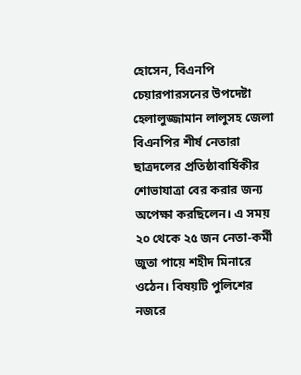হোসেন, বিএনপি চেয়ারপারসনের উপদেষ্টা হেলালুজ্জামান লালুসহ জেলা বিএনপির শীর্ষ নেতারা ছাত্রদলের প্রতিষ্ঠাবার্ষিকীর শোভাযাত্রা বের করার জন্য অপেক্ষা করছিলেন। এ সময় ২০ থেকে ২৫ জন নেতা-কর্মী জুতা পায়ে শহীদ মিনারে ওঠেন। বিষয়টি পুলিশের নজরে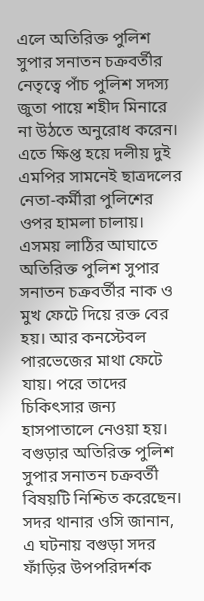এলে অতিরিক্ত পুলিশ সুপার সনাতন চক্রবর্তীর নেতৃত্বে পাঁচ পুলিশ সদস্য জুতা পায়ে শহীদ মিনারে না উঠতে অনুরোধ করেন। এতে ক্ষিপ্ত হয়ে দলীয় দুই এমপির সামনেই ছাত্রদলের নেতা-কর্মীরা পুলিশের ওপর হামলা চালায়। এসময় লাঠির আঘাতে অতিরিক্ত পুলিশ সুপার সনাতন চক্রবর্তীর নাক ও মুখ ফেটে দিয়ে রক্ত বের হয়। আর কনস্টেবল পারভেজের মাথা ফেটে যায়। পরে তাদের চিকিৎসার জন্য হাসপাতালে নেওয়া হয়।
বগুড়ার অতিরিক্ত পুলিশ সুপার সনাতন চক্রবর্তী বিষয়টি নিশ্চিত করেছেন। সদর থানার ওসি জানান, এ ঘটনায় বগুড়া সদর ফাঁড়ির উপপরিদর্শক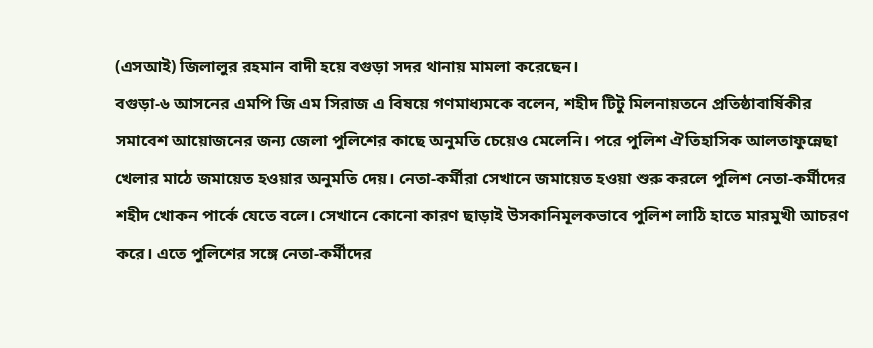(এসআই) জিলালুর রহমান বাদী হয়ে বগুড়া সদর থানায় মামলা করেছেন।
বগুড়া-৬ আসনের এমপি জি এম সিরাজ এ বিষয়ে গণমাধ্যমকে বলেন, শহীদ টিটু মিলনায়তনে প্রতিষ্ঠাবার্ষিকীর সমাবেশ আয়োজনের জন্য জেলা পুলিশের কাছে অনুমতি চেয়েও মেলেনি। পরে পুলিশ ঐতিহাসিক আলতাফুন্নেছা খেলার মাঠে জমায়েত হওয়ার অনুমতি দেয়। নেতা-কর্মীরা সেখানে জমায়েত হওয়া শুরু করলে পুলিশ নেতা-কর্মীদের শহীদ খোকন পার্কে যেতে বলে। সেখানে কোনো কারণ ছাড়াই উসকানিমূলকভাবে পুলিশ লাঠি হাতে মারমুখী আচরণ করে। এতে পুলিশের সঙ্গে নেতা-কর্মীদের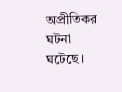অপ্রীতিকর ঘটনা ঘটেছে।